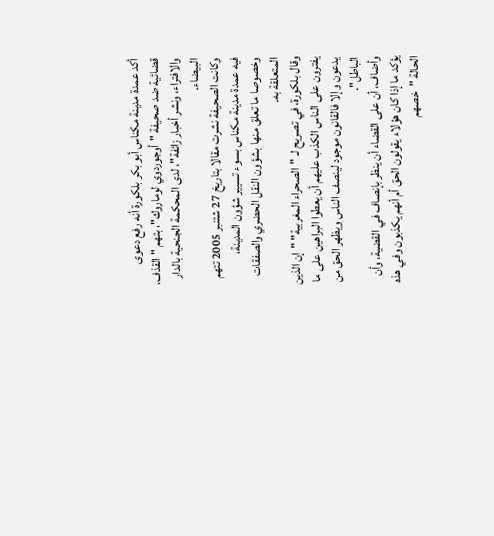أكد عمدة مدينة مكناس أبو بكر بلكورة أنه رفع دعوى قضائية ضد صحيفة "أوجوردوي لوماروك"، بتهم "القذف، والافتراء، ونشر أخبار زائفة"، لدى المحكمة الجنحية بالدار البيضاء.
وكانت الصحيفة نشرت مقالا بتاريخ 27 شتنبر 2005 تتهم فيه عمدة مدينة مكناس بسوء تسيير شؤون المدينة، وخصوصا ما تعلق منها بشؤون النقل الحضري والصفقات المتعلقة به.
وقال بلكورة، في تصريح لـ "الصحراء المغربية" "إن الذين يفترون على الناس الكذب عليهم أن يعطوا البراهين على ما يدعون وإلا فالقانون موجود لينصف الناس ويظهر الحق من الباطل".
وأضاف، أن على القضاء أن ينظر بإنصاف في القضية، وأن يؤكد ما إذا كان هؤلاء يقولون الحق أم أنهم يكذبون وفي هذه الحالة "خصهم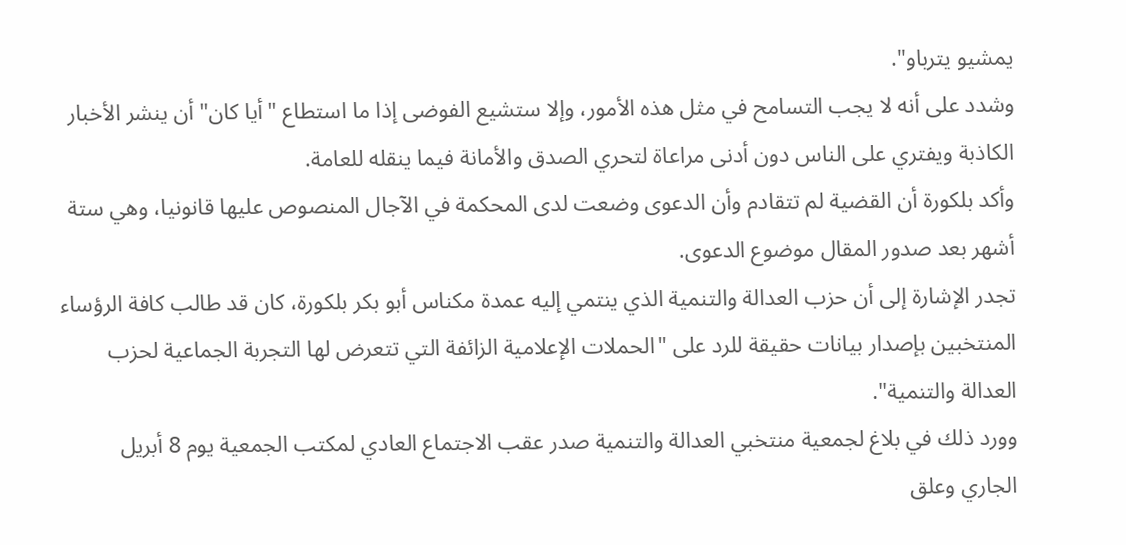يمشيو يترباو".
وشدد على أنه لا يجب التسامح في مثل هذه الأمور، وإلا ستشيع الفوضى إذا ما استطاع "أيا كان" أن ينشر الأخبار الكاذبة ويفتري على الناس دون أدنى مراعاة لتحري الصدق والأمانة فيما ينقله للعامة.
وأكد بلكورة أن القضية لم تتقادم وأن الدعوى وضعت لدى المحكمة في الآجال المنصوص عليها قانونيا، وهي ستة أشهر بعد صدور المقال موضوع الدعوى.
تجدر الإشارة إلى أن حزب العدالة والتنمية الذي ينتمي إليه عمدة مكناس أبو بكر بلكورة، كان قد طالب كافة الرؤساء المنتخبين بإصدار بيانات حقيقة للرد على "الحملات الإعلامية الزائفة التي تتعرض لها التجربة الجماعية لحزب العدالة والتنمية".
وورد ذلك في بلاغ لجمعية منتخبي العدالة والتنمية صدر عقب الاجتماع العادي لمكتب الجمعية يوم 8 أبريل الجاري وعلق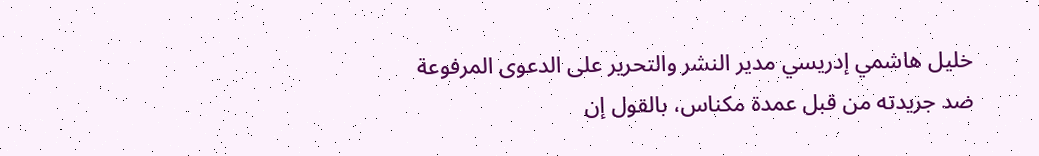خليل هاشمي إدريسي مدير النشر والتحرير على الدعوى المرفوعة ضد جريدته من قبل عمدة مكناس، بالقول إن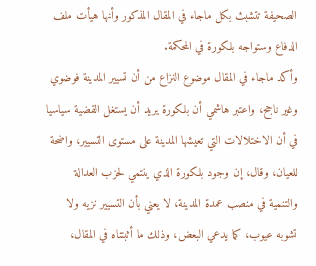الصحيفة تتشبث بكل ماجاء في المقال المذكور وأنها هيأت ملف الدفاع وستواجه بلكورة في المحكمة.
وأكد ماجاء في المقال موضوع النزاع من أن تسيير المدينة فوضوي وغير ناجح، واعتبر هاشمي أن بلكورة يريد أن يستغل القضية سياسيا في أن الاختلالات التي تعيشها المدينة على مستوى التسيير، واضحة للعيان، وقال، إن وجود بلكورة الذي ينتمي لحزب العدالة والتنمية في منصب عمدة المدينة، لا يعني بأن التسيير نزيه ولا تشوبه عيوب، كما يدعي البعض، وذلك ما أثبتناه في المقال،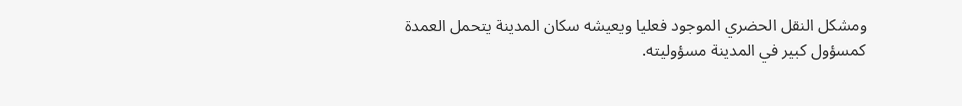ومشكل النقل الحضري الموجود فعليا ويعيشه سكان المدينة يتحمل العمدة كمسؤول كبير في المدينة مسؤوليته.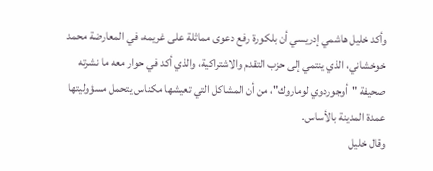وأكد خليل هاشمي إدريسي أن بلكورة رفع دعوى مماثلة على غريمه، في المعارضة محمد خوخشاني، الذي ينتمي إلى حزب التقدم والاشتراكية، والذي أكد في حوار معه ما نشرته صحيفة "أوجوردوي لوماروك"، من أن المشاكل التي تعيشها مكناس يتحمل مسؤوليتها عمدة المدينة بالأساس.
وقال خليل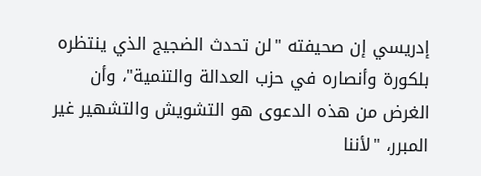إدريسي إن صحيفته "لن تحدث الضجيج الذي ينتظره بلكورة وأنصاره في حزب العدالة والتنمية"، وأن الغرض من هذه الدعوى هو التشويش والتشهير غير المبرر، "لأننا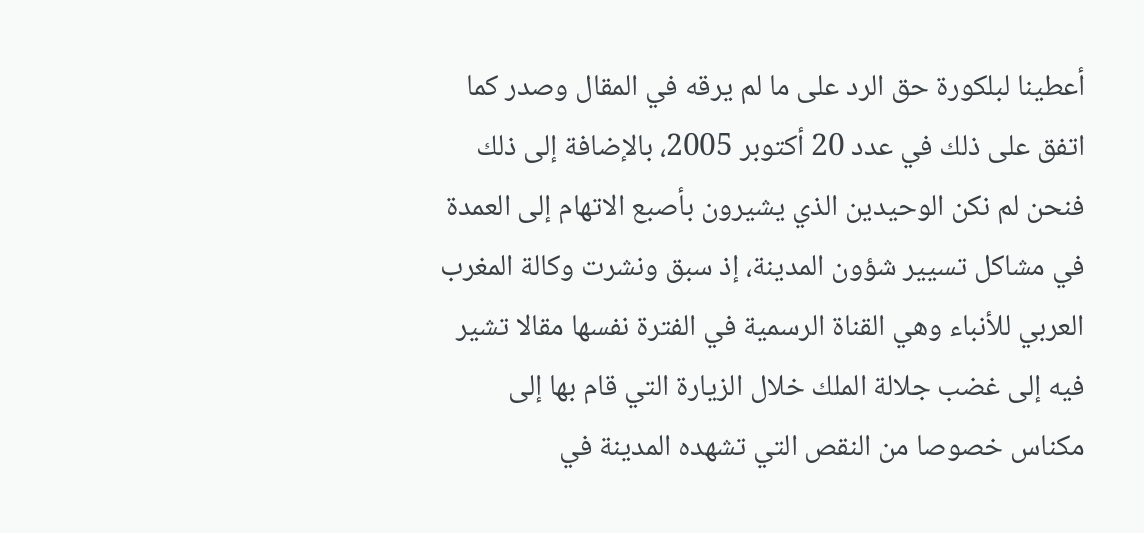أعطينا لبلكورة حق الرد على ما لم يرقه في المقال وصدر كما اتفق على ذلك في عدد 20 أكتوبر 2005، بالإضافة إلى ذلك فنحن لم نكن الوحيدين الذي يشيرون بأصبع الاتهام إلى العمدة في مشاكل تسيير شؤون المدينة، إذ سبق ونشرت وكالة المغرب العربي للأنباء وهي القناة الرسمية في الفترة نفسها مقالا تشير فيه إلى غضب جلالة الملك خلال الزيارة التي قام بها إلى مكناس خصوصا من النقص التي تشهده المدينة في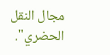مجال النقل الحضري".